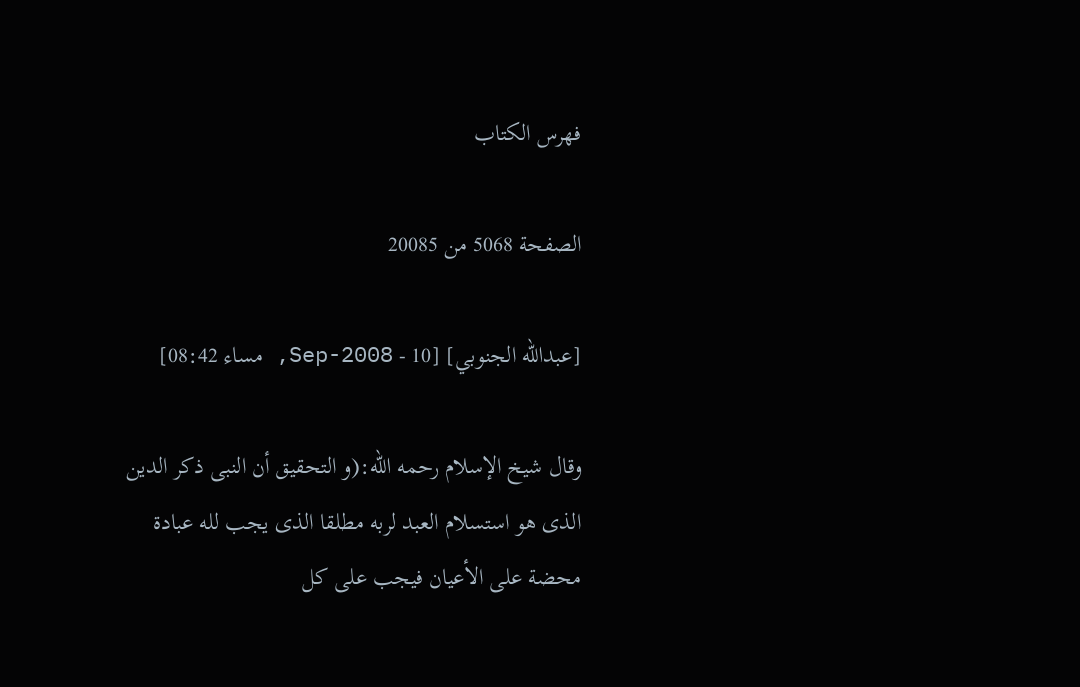فهرس الكتاب

الصفحة 5068 من 20085

[عبدالله الجنوبي] [10 - Sep-2008, مساء 08:42]

وقال شيخ الإسلام رحمه الله:(و التحقيق أن النبى ذكر الدين الذى هو استسلام العبد لربه مطلقا الذى يجب لله عبادة محضة على الأعيان فيجب على كل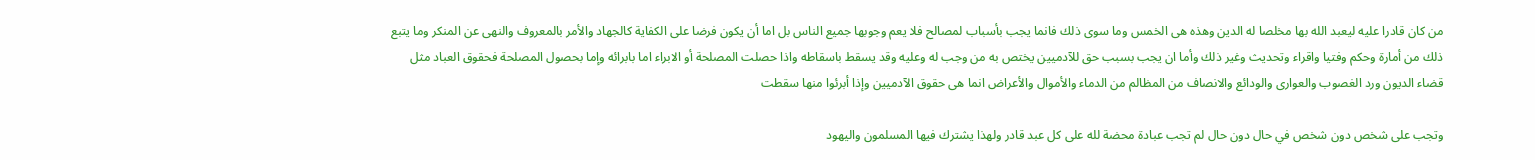من كان قادرا عليه ليعبد الله بها مخلصا له الدين وهذه هى الخمس وما سوى ذلك فانما يجب بأسباب لمصالح فلا يعم وجوبها جميع الناس بل اما أن يكون فرضا على الكفاية كالجهاد والأمر بالمعروف والنهى عن المنكر وما يتبع ذلك من أمارة وحكم وفتيا واقراء وتحديث وغير ذلك وأما ان يجب بسبب حق للآدميين يختص به من وجب له وعليه وقد يسقط باسقاطه واذا حصلت المصلحة أو الابراء اما بابرائه وإما بحصول المصلحة فحقوق العباد مثل قضاء الديون ورد الغصوب والعوارى والودائع والانصاف من المظالم من الدماء والأموال والأعراض انما هى حقوق الآدميين وإذا أبرئوا منها سقطت

وتجب على شخص دون شخص في حال دون حال لم تجب عبادة محضة لله على كل عبد قادر ولهذا يشترك فيها المسلمون واليهود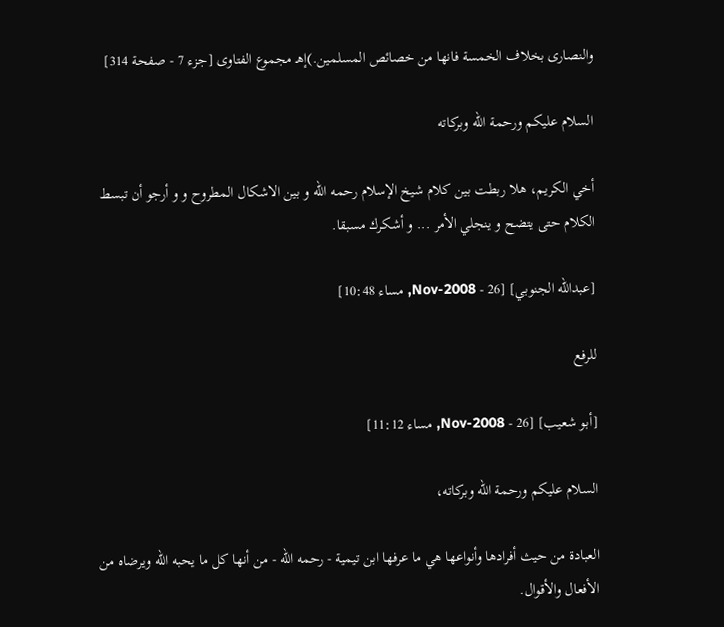والنصارى بخلاف الخمسة فانها من خصائص المسلمين.)إهـ مجموع الفتاوى [جزء 7 - صفحة 314]

السلام عليكم ورحمة الله وبركاته

أخي الكريم، هلا ربطت بين كلام شيخ الإسلام رحمه الله و بين الاشكال المطروح و و أرجو أن تبسط الكلام حتى يتضح و ينجلي الأمر ... و أشكرك مسبقا.

[عبدالله الجنوبي] [26 - Nov-2008, مساء 10:48]

للرفع

[أبو شعيب] [26 - Nov-2008, مساء 11:12]

السلام عليكم ورحمة الله وبركاته،

العبادة من حيث أفرادها وأنواعها هي ما عرفها ابن تيمية - رحمه الله - من أنها كل ما يحبه الله ويرضاه من الأفعال والأقوال.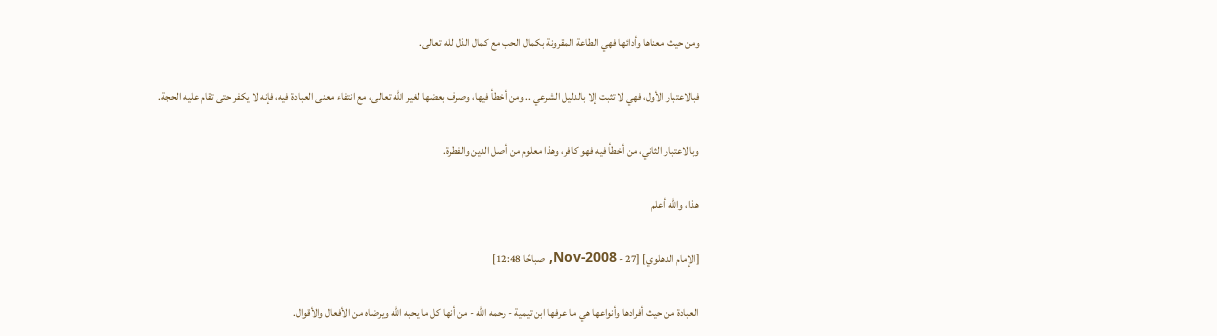ومن حيث معناها وأدائها فهي الطاعة المقرونة بكمال الحب مع كمال الذل لله تعالى.

فبالاعتبار الأول، فهي لا تثبت إلا بالدليل الشرعي .. ومن أخطأ فيها، وصرف بعضها لغير الله تعالى، مع انتفاء معنى العبادة فيه، فإنه لا يكفر حتى تقام عليه الحجة.

وبالاعتبار الثاني، من أخطأ فيه فهو كافر، وهذا معلوم من أصل الدين والفطرة.

هذا، والله أعلم

[الإمام الدهلوي] [27 - Nov-2008, صباحًا 12:48]

العبادة من حيث أفرادها وأنواعها هي ما عرفها ابن تيمية - رحمه الله - من أنها كل ما يحبه الله ويرضاه من الأفعال والأقوال.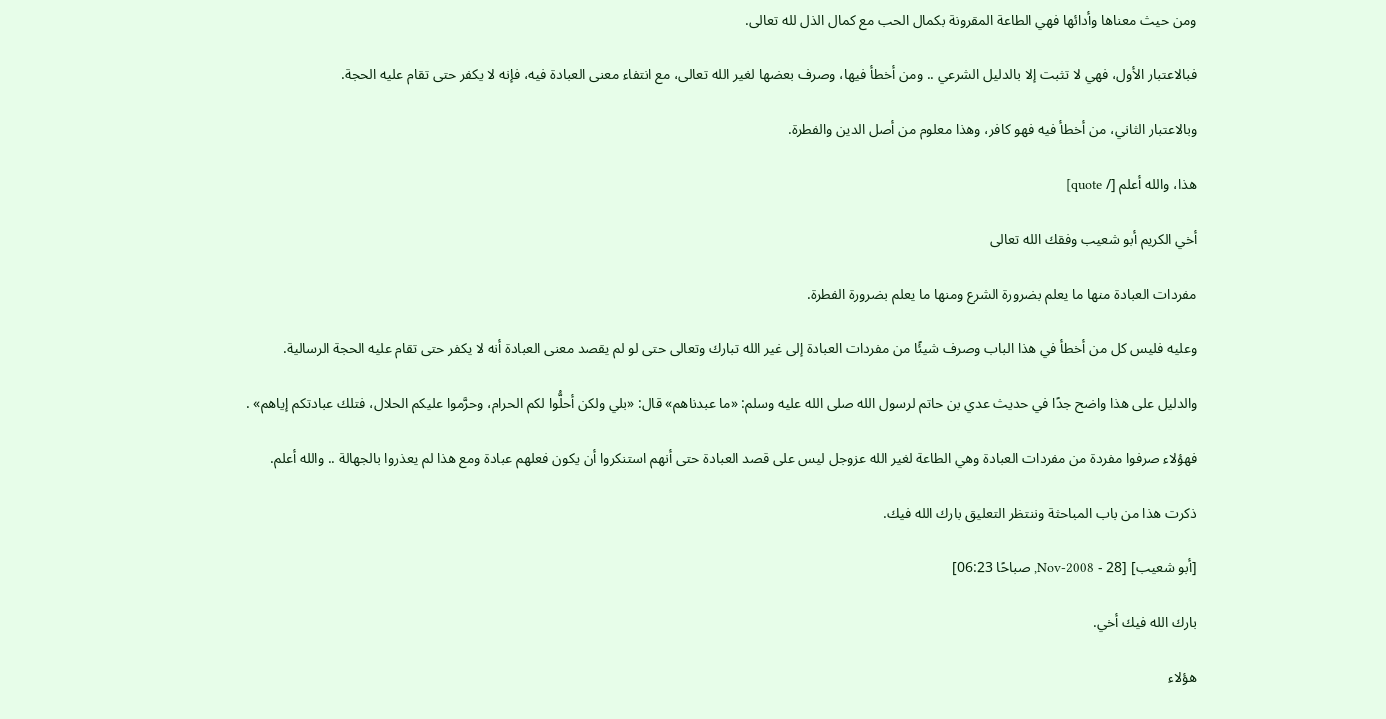ومن حيث معناها وأدائها فهي الطاعة المقرونة بكمال الحب مع كمال الذل لله تعالى.

فبالاعتبار الأول، فهي لا تثبت إلا بالدليل الشرعي .. ومن أخطأ فيها، وصرف بعضها لغير الله تعالى، مع انتفاء معنى العبادة فيه، فإنه لا يكفر حتى تقام عليه الحجة.

وبالاعتبار الثاني، من أخطأ فيه فهو كافر، وهذا معلوم من أصل الدين والفطرة.

هذا، والله أعلم [/ quote]

أخي الكريم أبو شعيب وفقك الله تعالى

مفردات العبادة منها ما يعلم بضرورة الشرع ومنها ما يعلم بضرورة الفطرة.

وعليه فليس كل من أخطأ في هذا الباب وصرف شيئًا من مفردات العبادة إلى غير الله تبارك وتعالى حتى لو لم يقصد معنى العبادة أنه لا يكفر حتى تقام عليه الحجة الرسالية.

والدليل على هذا واضح جدًا في حديث عدي بن حاتم لرسول الله صلى الله عليه وسلم: «ما عبدناهم» قال: «بلي ولكن أحلُّوا لكم الحرام، وحرَّموا عليكم الحلال، فتلك عبادتكم إياهم» .

فهؤلاء صرفوا مفردة من مفردات العبادة وهي الطاعة لغير الله عزوجل ليس على قصد العبادة حتى أنهم استنكروا أن يكون فعلهم عبادة ومع هذا لم يعذروا بالجهالة .. والله أعلم.

ذكرت هذا من باب المباحثة وننتظر التعليق بارك الله فيك.

[أبو شعيب] [28 - Nov-2008, صباحًا 06:23]

بارك الله فيك أخي.

هؤلاء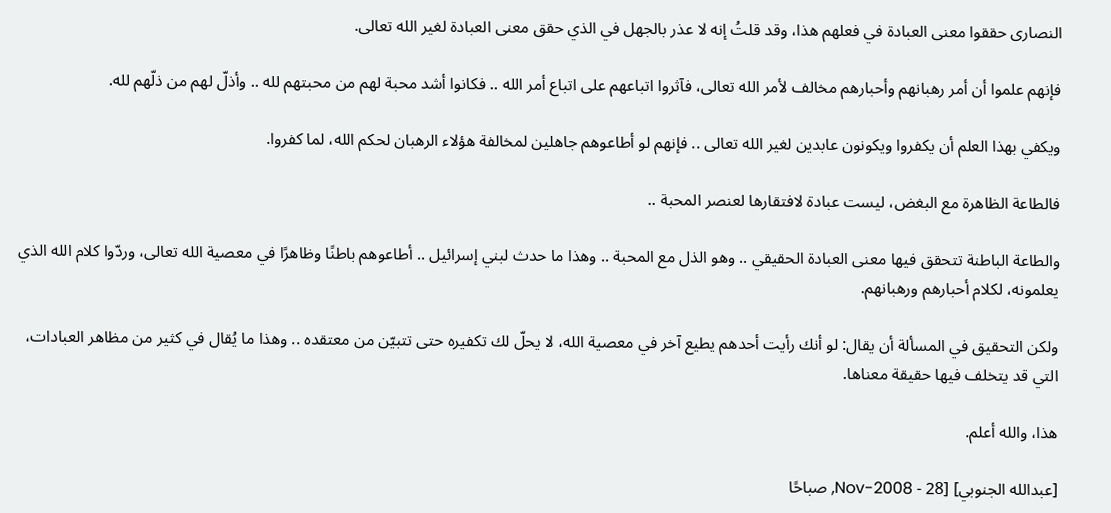النصارى حققوا معنى العبادة في فعلهم هذا، وقد قلتُ إنه لا عذر بالجهل في الذي حقق معنى العبادة لغير الله تعالى.

فإنهم علموا أن أمر رهبانهم وأحبارهم مخالف لأمر الله تعالى، فآثروا اتباعهم على اتباع أمر الله .. فكانوا أشد محبة لهم من محبتهم لله .. وأذلّ لهم من ذلّهم لله.

ويكفي بهذا العلم أن يكفروا ويكونون عابدين لغير الله تعالى .. فإنهم لو أطاعوهم جاهلين لمخالفة هؤلاء الرهبان لحكم الله، لما كفروا.

فالطاعة الظاهرة مع البغض، ليست عبادة لافتقارها لعنصر المحبة ..

والطاعة الباطنة تتحقق فيها معنى العبادة الحقيقي .. وهو الذل مع المحبة .. وهذا ما حدث لبني إسرائيل .. أطاعوهم باطنًا وظاهرًا في معصية الله تعالى، وردّوا كلام الله الذي يعلمونه، لكلام أحبارهم ورهبانهم.

ولكن التحقيق في المسألة أن يقال: لو أنك رأيت أحدهم يطيع آخر في معصية الله، لا يحلّ لك تكفيره حتى تتبيّن من معتقده .. وهذا ما يُقال في كثير من مظاهر العبادات، التي قد يتخلف فيها حقيقة معناها.

هذا، والله أعلم.

[عبدالله الجنوبي] [28 - Nov-2008, صباحًا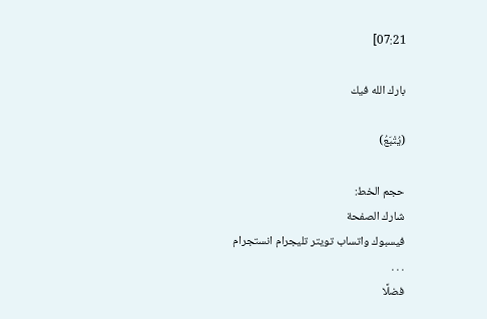07:21]

بارك الله فيك

(يُتْبَعُ)

حجم الخط:
شارك الصفحة
فيسبوك واتساب تويتر تليجرام انستجرام
. . .
فضلًا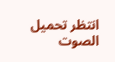انتظر تحميل الصوت